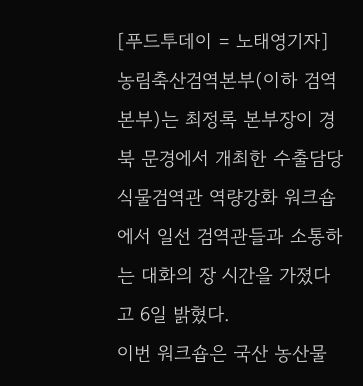[푸드투데이 = 노태영기자] 농림축산검역본부(이하 검역본부)는 최정록 본부장이 경북 문경에서 개최한 수출담당 식물검역관 역량강화 워크숍에서 일선 검역관들과 소통하는 대화의 장 시간을 가졌다고 6일 밝혔다.
이번 워크숍은 국산 농산물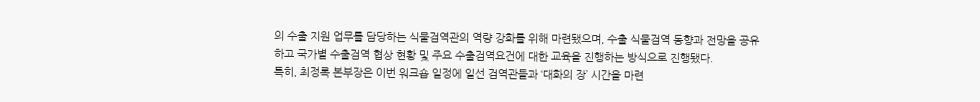의 수출 지원 업무를 담당하는 식물검역관의 역량 강화를 위해 마련됐으며, 수출 식물검역 동향과 전망을 공유하고 국가별 수출검역 협상 현황 및 주요 수출검역요건에 대한 교육을 진행하는 방식으로 진행됐다.
특히, 최정록 본부장은 이번 워크숍 일정에 일선 검역관들과 ‘대화의 장’ 시간을 마련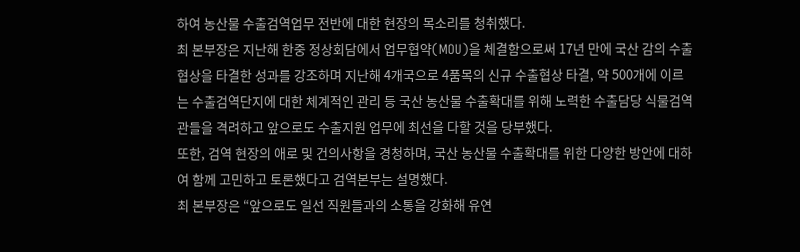하여 농산물 수출검역업무 전반에 대한 현장의 목소리를 청취했다.
최 본부장은 지난해 한중 정상회담에서 업무협약(MOU)을 체결함으로써 17년 만에 국산 감의 수출협상을 타결한 성과를 강조하며 지난해 4개국으로 4품목의 신규 수출협상 타결, 약 500개에 이르는 수출검역단지에 대한 체계적인 관리 등 국산 농산물 수출확대를 위해 노력한 수출담당 식물검역관들을 격려하고 앞으로도 수출지원 업무에 최선을 다할 것을 당부했다.
또한, 검역 현장의 애로 및 건의사항을 경청하며, 국산 농산물 수출확대를 위한 다양한 방안에 대하여 함께 고민하고 토론했다고 검역본부는 설명했다.
최 본부장은 “앞으로도 일선 직원들과의 소통을 강화해 유연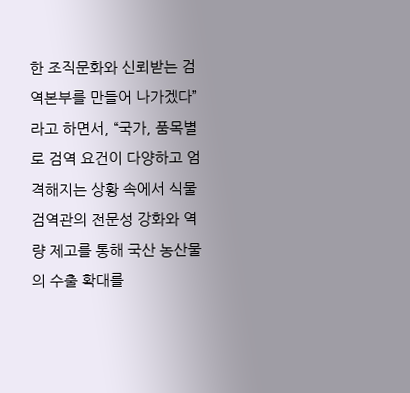한 조직문화와 신뢰받는 검역본부를 만들어 나가겠다”라고 하면서, “국가, 품목별로 검역 요건이 다양하고 엄격해지는 상황 속에서 식물검역관의 전문성 강화와 역량 제고를 통해 국산 농산물의 수출 확대를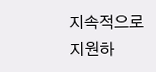지속적으로 지원하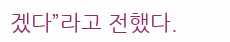겠다”라고 전했다.